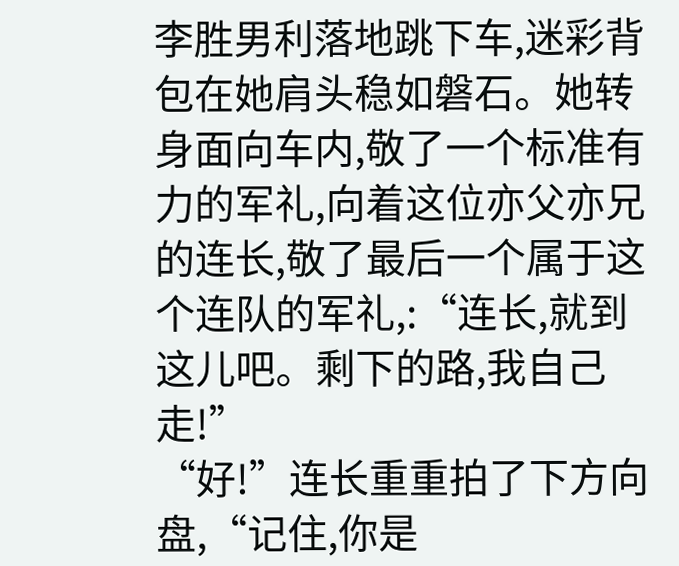李胜男利落地跳下车,迷彩背包在她肩头稳如磐石。她转身面向车内,敬了一个标准有力的军礼,向着这位亦父亦兄的连长,敬了最后一个属于这个连队的军礼,:“连长,就到这儿吧。剩下的路,我自己走!”
“好!”连长重重拍了下方向盘,“记住,你是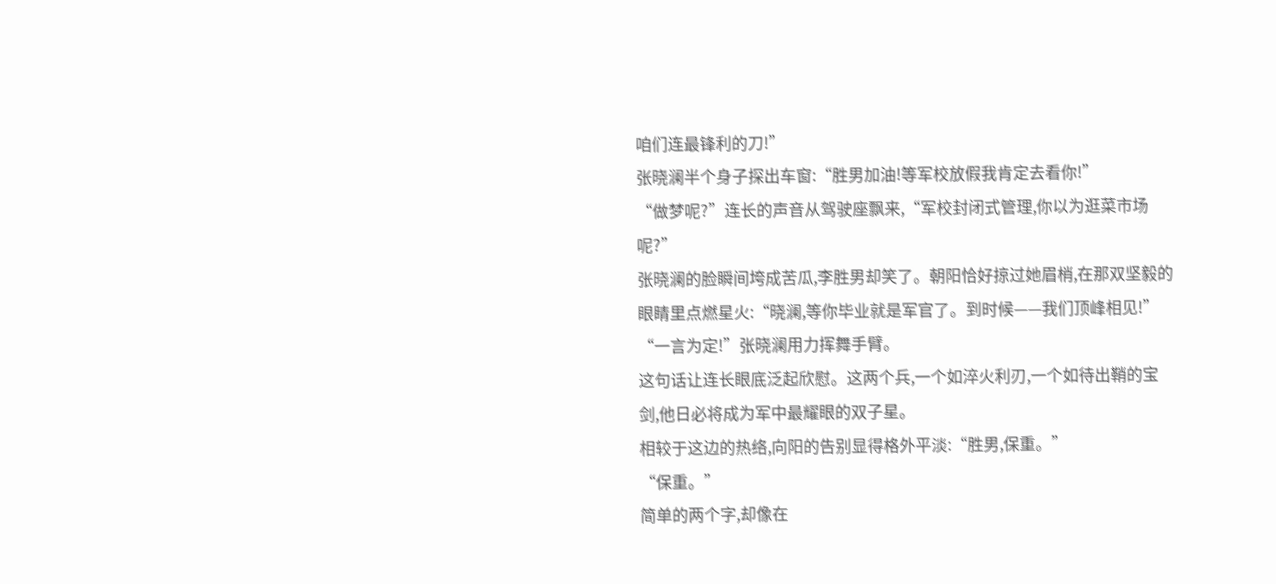咱们连最锋利的刀!”
张晓澜半个身子探出车窗:“胜男加油!等军校放假我肯定去看你!”
“做梦呢?”连长的声音从驾驶座飘来,“军校封闭式管理,你以为逛菜市场呢?”
张晓澜的脸瞬间垮成苦瓜,李胜男却笑了。朝阳恰好掠过她眉梢,在那双坚毅的眼睛里点燃星火:“晓澜,等你毕业就是军官了。到时候——我们顶峰相见!”
“一言为定!”张晓澜用力挥舞手臂。
这句话让连长眼底泛起欣慰。这两个兵,一个如淬火利刃,一个如待出鞘的宝剑,他日必将成为军中最耀眼的双子星。
相较于这边的热络,向阳的告别显得格外平淡:“胜男,保重。”
“保重。”
简单的两个字,却像在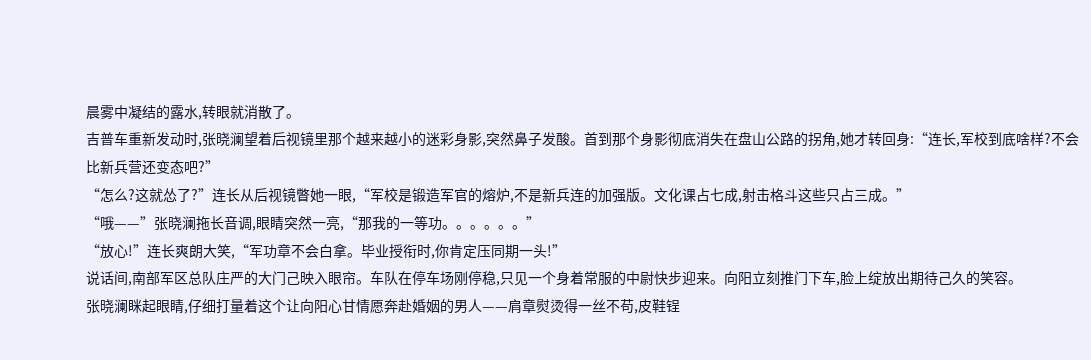晨雾中凝结的露水,转眼就消散了。
吉普车重新发动时,张晓澜望着后视镜里那个越来越小的迷彩身影,突然鼻子发酸。首到那个身影彻底消失在盘山公路的拐角,她才转回身:“连长,军校到底啥样?不会比新兵营还变态吧?”
“怎么?这就怂了?”连长从后视镜瞥她一眼,“军校是锻造军官的熔炉,不是新兵连的加强版。文化课占七成,射击格斗这些只占三成。”
“哦——”张晓澜拖长音调,眼睛突然一亮,“那我的一等功。。。。。。”
“放心!”连长爽朗大笑,“军功章不会白拿。毕业授衔时,你肯定压同期一头!”
说话间,南部军区总队庄严的大门己映入眼帘。车队在停车场刚停稳,只见一个身着常服的中尉快步迎来。向阳立刻推门下车,脸上绽放出期待己久的笑容。
张晓澜眯起眼睛,仔细打量着这个让向阳心甘情愿奔赴婚姻的男人——肩章熨烫得一丝不苟,皮鞋锃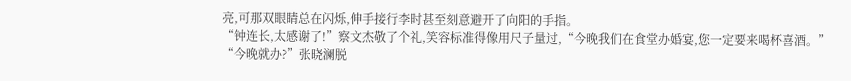亮,可那双眼睛总在闪烁,伸手接行李时甚至刻意避开了向阳的手指。
“钟连长,太感谢了!”察文杰敬了个礼,笑容标准得像用尺子量过,“今晚我们在食堂办婚宴,您一定要来喝杯喜酒。”
“今晚就办?”张晓澜脱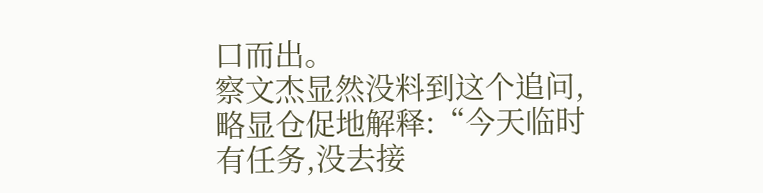口而出。
察文杰显然没料到这个追问,略显仓促地解释:“今天临时有任务,没去接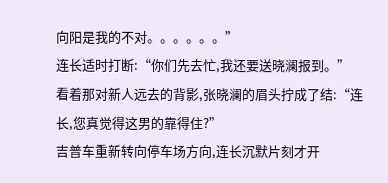向阳是我的不对。。。。。。”
连长适时打断:“你们先去忙,我还要送晓澜报到。”
看着那对新人远去的背影,张晓澜的眉头拧成了结:“连长,您真觉得这男的靠得住?”
吉普车重新转向停车场方向,连长沉默片刻才开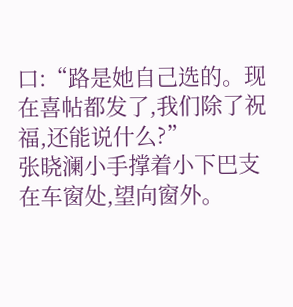口:“路是她自己选的。现在喜帖都发了,我们除了祝福,还能说什么?”
张晓澜小手撑着小下巴支在车窗处,望向窗外。